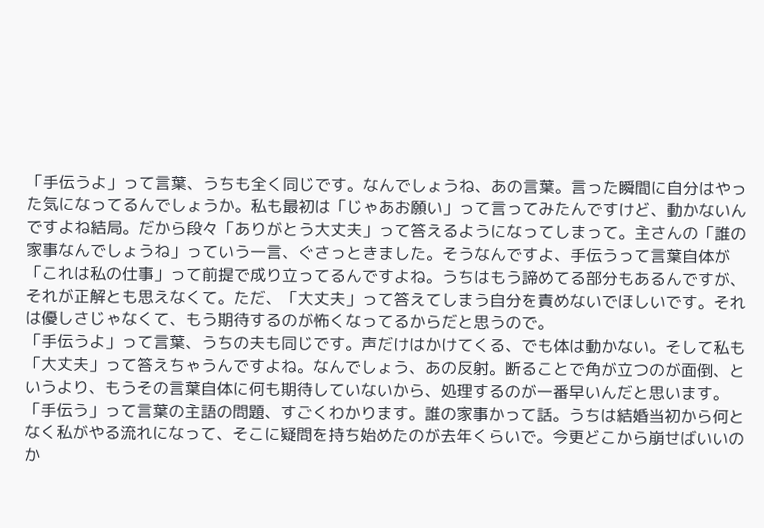「手伝うよ」って言葉、うちも全く同じです。なんでしょうね、あの言葉。言った瞬間に自分はやった気になってるんでしょうか。私も最初は「じゃあお願い」って言ってみたんですけど、動かないんですよね結局。だから段々「ありがとう大丈夫」って答えるようになってしまって。主さんの「誰の家事なんでしょうね」っていう一言、ぐさっときました。そうなんですよ、手伝うって言葉自体が「これは私の仕事」って前提で成り立ってるんですよね。うちはもう諦めてる部分もあるんですが、それが正解とも思えなくて。ただ、「大丈夫」って答えてしまう自分を責めないでほしいです。それは優しさじゃなくて、もう期待するのが怖くなってるからだと思うので。
「手伝うよ」って言葉、うちの夫も同じです。声だけはかけてくる、でも体は動かない。そして私も「大丈夫」って答えちゃうんですよね。なんでしょう、あの反射。断ることで角が立つのが面倒、というより、もうその言葉自体に何も期待していないから、処理するのが一番早いんだと思います。 「手伝う」って言葉の主語の問題、すごくわかります。誰の家事かって話。うちは結婚当初から何となく私がやる流れになって、そこに疑問を持ち始めたのが去年くらいで。今更どこから崩せばいいのか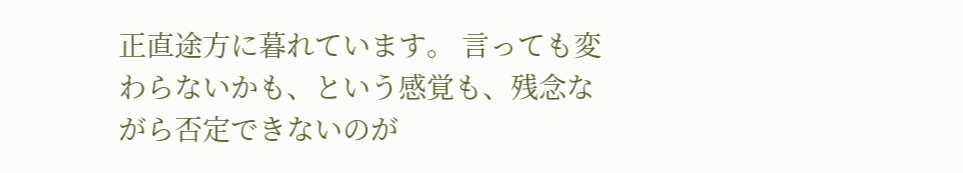正直途方に暮れています。 言っても変わらないかも、という感覚も、残念ながら否定できないのが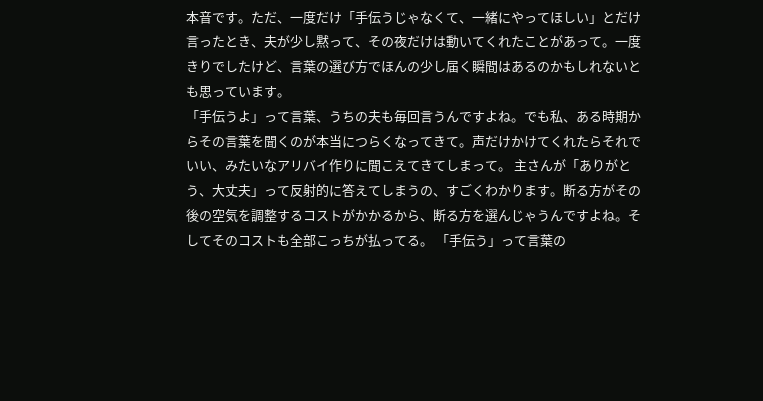本音です。ただ、一度だけ「手伝うじゃなくて、一緒にやってほしい」とだけ言ったとき、夫が少し黙って、その夜だけは動いてくれたことがあって。一度きりでしたけど、言葉の選び方でほんの少し届く瞬間はあるのかもしれないとも思っています。
「手伝うよ」って言葉、うちの夫も毎回言うんですよね。でも私、ある時期からその言葉を聞くのが本当につらくなってきて。声だけかけてくれたらそれでいい、みたいなアリバイ作りに聞こえてきてしまって。 主さんが「ありがとう、大丈夫」って反射的に答えてしまうの、すごくわかります。断る方がその後の空気を調整するコストがかかるから、断る方を選んじゃうんですよね。そしてそのコストも全部こっちが払ってる。 「手伝う」って言葉の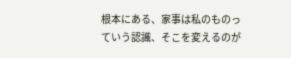根本にある、家事は私のものっていう認識、そこを変えるのが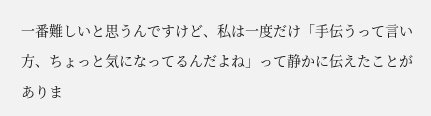一番難しいと思うんですけど、私は一度だけ「手伝うって言い方、ちょっと気になってるんだよね」って静かに伝えたことがありま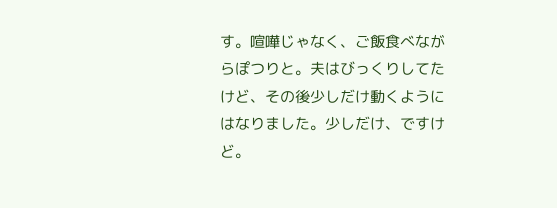す。喧嘩じゃなく、ご飯食べながらぽつりと。夫はびっくりしてたけど、その後少しだけ動くようにはなりました。少しだけ、ですけど。